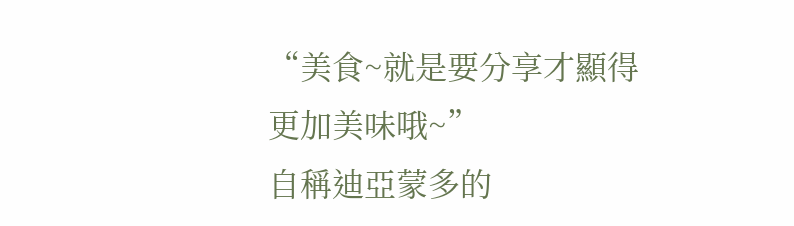“美食~就是要分享才顯得更加美味哦~”
自稱迪亞蒙多的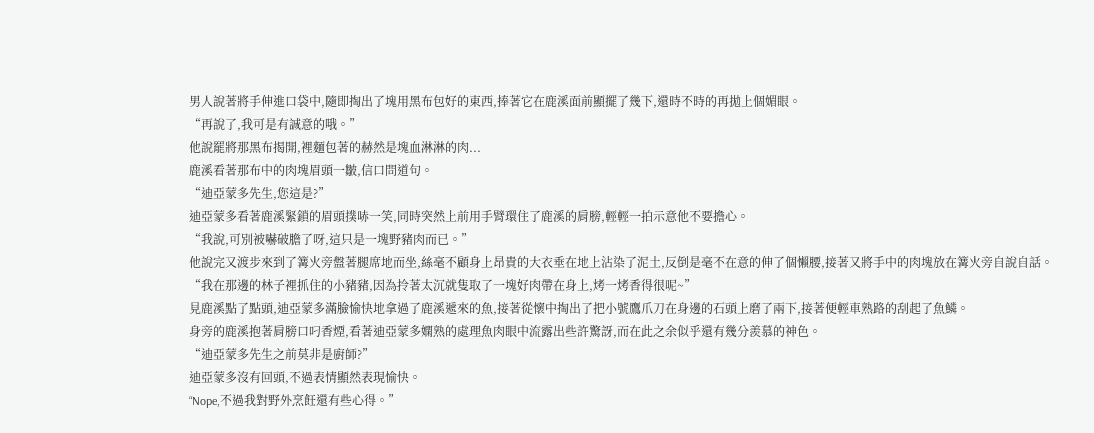男人說著將手伸進口袋中,隨即掏出了塊用黑布包好的東西,捧著它在鹿溪面前顯擺了幾下,還時不時的再拋上個媚眼。
“再說了,我可是有誠意的哦。”
他說罷將那黑布揭開,裡麵包著的赫然是塊血淋淋的肉...
鹿溪看著那布中的肉塊眉頭一皺,信口問道句。
“迪亞蒙多先生,您這是?”
迪亞蒙多看著鹿溪緊鎖的眉頭撲哧一笑,同時突然上前用手臂環住了鹿溪的肩膀,輕輕一拍示意他不要擔心。
“我說,可別被嚇破膽了呀,這只是一塊野豬肉而已。”
他說完又渡步來到了篝火旁盤著腿席地而坐,絲毫不顧身上昂貴的大衣垂在地上沾染了泥土,反倒是毫不在意的伸了個懶腰,接著又將手中的肉塊放在篝火旁自說自話。
“我在那邊的林子裡抓住的小豬豬,因為拎著太沉就隻取了一塊好肉帶在身上,烤一烤香得很呢~”
見鹿溪點了點頭,迪亞蒙多滿臉愉快地拿過了鹿溪遞來的魚,接著從懷中掏出了把小號鷹爪刀在身邊的石頭上磨了兩下,接著便輕車熟路的刮起了魚鱗。
身旁的鹿溪抱著肩膀口叼香煙,看著迪亞蒙多嫻熟的處理魚肉眼中流露出些許驚訝,而在此之余似乎還有幾分羨慕的神色。
“迪亞蒙多先生之前莫非是廚師?”
迪亞蒙多沒有回頭,不過表情顯然表現愉快。
“Nope,不過我對野外烹飪還有些心得。”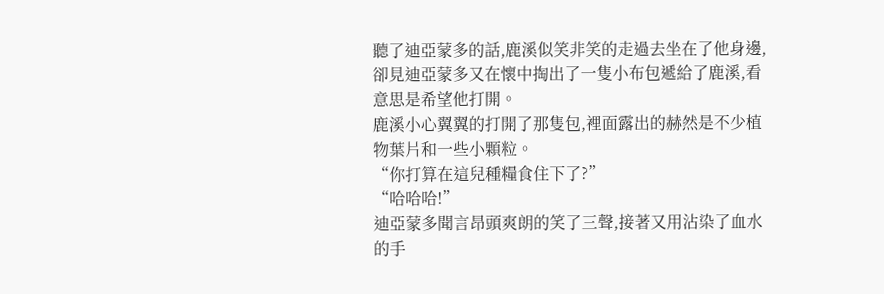聽了迪亞蒙多的話,鹿溪似笑非笑的走過去坐在了他身邊,卻見迪亞蒙多又在懷中掏出了一隻小布包遞給了鹿溪,看意思是希望他打開。
鹿溪小心翼翼的打開了那隻包,裡面露出的赫然是不少植物葉片和一些小顆粒。
“你打算在這兒種糧食住下了?”
“哈哈哈!”
迪亞蒙多聞言昂頭爽朗的笑了三聲,接著又用沾染了血水的手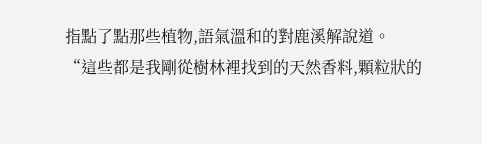指點了點那些植物,語氣溫和的對鹿溪解說道。
“這些都是我剛從樹林裡找到的天然香料,顆粒狀的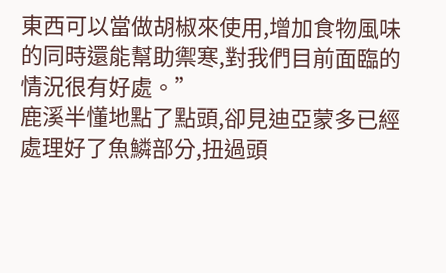東西可以當做胡椒來使用,增加食物風味的同時還能幫助禦寒,對我們目前面臨的情況很有好處。”
鹿溪半懂地點了點頭,卻見迪亞蒙多已經處理好了魚鱗部分,扭過頭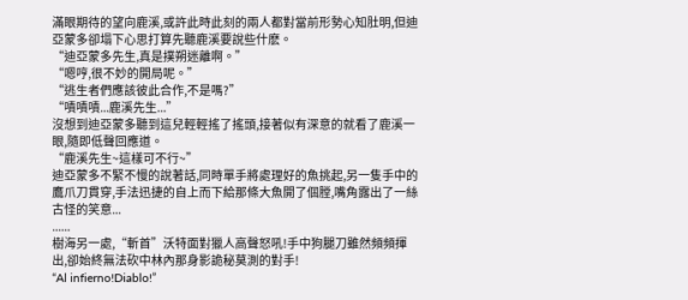滿眼期待的望向鹿溪,或許此時此刻的兩人都對當前形勢心知肚明,但迪亞蒙多卻塌下心思打算先聽鹿溪要說些什麽。
“迪亞蒙多先生,真是撲朔迷離啊。”
“嗯哼,很不妙的開局呢。”
“逃生者們應該彼此合作,不是嗎?”
“嘖嘖嘖...鹿溪先生...”
沒想到迪亞蒙多聽到這兒輕輕搖了搖頭,接著似有深意的就看了鹿溪一眼,隨即低聲回應道。
“鹿溪先生~這樣可不行~”
迪亞蒙多不緊不慢的說著話,同時單手將處理好的魚挑起,另一隻手中的鷹爪刀貫穿,手法迅捷的自上而下給那條大魚開了個膛,嘴角露出了一絲古怪的笑意...
......
樹海另一處,“斬首”沃特面對獵人高聲怒吼!手中狗腿刀雖然頻頻揮出,卻始終無法砍中林內那身影詭秘莫測的對手!
“Al infierno!Diablo!”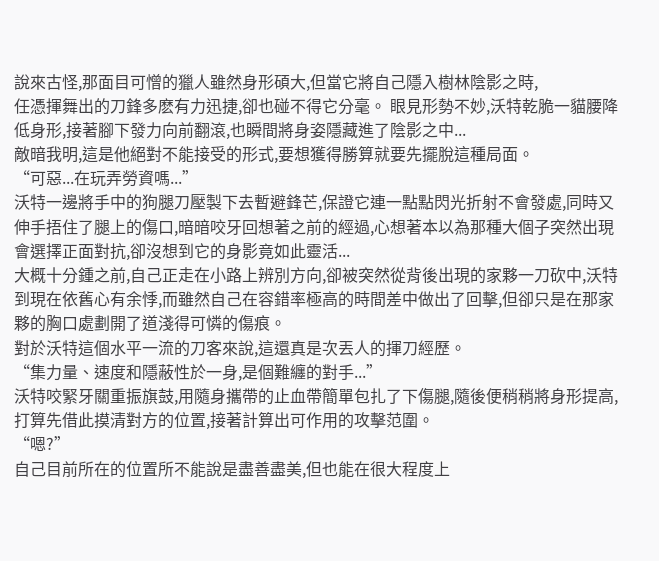說來古怪,那面目可憎的獵人雖然身形碩大,但當它將自己隱入樹林陰影之時,
任憑揮舞出的刀鋒多麽有力迅捷,卻也碰不得它分毫。 眼見形勢不妙,沃特乾脆一貓腰降低身形,接著腳下發力向前翻滾,也瞬間將身姿隱藏進了陰影之中...
敵暗我明,這是他絕對不能接受的形式,要想獲得勝算就要先擺脫這種局面。
“可惡...在玩弄勞資嗎...”
沃特一邊將手中的狗腿刀壓製下去暫避鋒芒,保證它連一點點閃光折射不會發處,同時又伸手捂住了腿上的傷口,暗暗咬牙回想著之前的經過,心想著本以為那種大個子突然出現會選擇正面對抗,卻沒想到它的身影竟如此靈活...
大概十分鍾之前,自己正走在小路上辨別方向,卻被突然從背後出現的家夥一刀砍中,沃特到現在依舊心有余悸,而雖然自己在容錯率極高的時間差中做出了回擊,但卻只是在那家夥的胸口處劃開了道淺得可憐的傷痕。
對於沃特這個水平一流的刀客來說,這還真是次丟人的揮刀經歷。
“集力量、速度和隱蔽性於一身,是個難纏的對手...”
沃特咬緊牙關重振旗鼓,用隨身攜帶的止血帶簡單包扎了下傷腿,隨後便稍稍將身形提高,打算先借此摸清對方的位置,接著計算出可作用的攻擊范圍。
“嗯?”
自己目前所在的位置所不能說是盡善盡美,但也能在很大程度上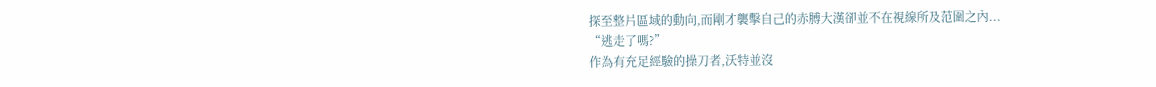探至整片區域的動向,而剛才襲擊自己的赤膊大漢卻並不在視線所及范圍之內...
“逃走了嗎?”
作為有充足經驗的操刀者,沃特並沒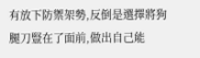有放下防禦架勢,反倒是選擇將狗腿刀豎在了面前,做出自己能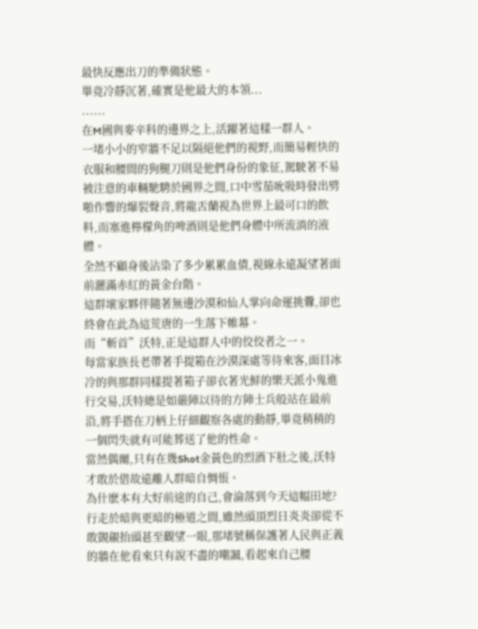最快反應出刀的準備狀態。
畢竟冷靜沉著,確實是他最大的本領...
......
在M國與麥辛科的邊界之上,活躍著這樣一群人。
一堵小小的窄牆不足以隔絕他們的視野,而簡易輕快的衣服和腰間的狗腿刀則是他們身份的象征,駕駛著不易被注意的車輛馳騁於國界之間,口中雪茄吮吸時發出劈啪作響的爆裂聲音,將龍舌蘭視為世界上最可口的飲料,而塞進檸檬角的啤酒則是他們身體中所流淌的液體。
全然不顧身後沾染了多少累累血債,視線永遠凝望著面前灑滿赤紅的黃金台階。
這群壞家夥伴隨著無邊沙漠和仙人掌向命運挑釁,卻也終會在此為這荒唐的一生落下帷幕。
而“斬首”沃特,正是這群人中的佼佼者之一。
每當家族長老帶著手提箱在沙漠深處等待來客,面目冰冷的與那群同樣提著箱子卻衣著光鮮的樂天派小鬼進行交易,沃特總是如嚴陣以待的方陣士兵般站在最前沿,將手搭在刀柄上仔細觀察各處的動靜,畢竟稍稍的一個閃失就有可能葬送了他的性命。
當然偶爾,只有在幾Shot金黃色的烈酒下肚之後,沃特才敢於借故遠離人群暗自惆悵。
為什麽本有大好前途的自己,會淪落到今天這幅田地?
行走於暗與更暗的極道之間,雖然頭頂烈日炎炎卻從不敢覬覦抬頭甚至觀望一眼,那堵號稱保護著人民與正義的牆在他看來只有說不盡的嘲諷,看起來自己腰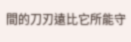間的刀刃遠比它所能守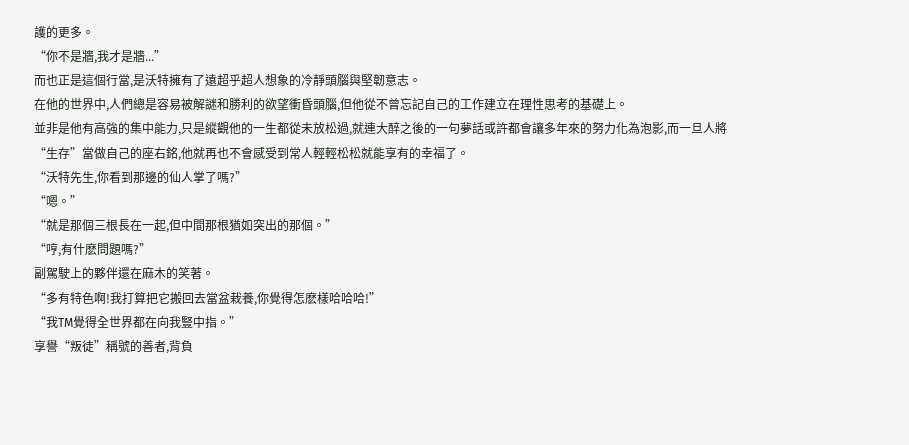護的更多。
“你不是牆,我才是牆...”
而也正是這個行當,是沃特擁有了遠超乎超人想象的冷靜頭腦與堅韌意志。
在他的世界中,人們總是容易被解謎和勝利的欲望衝昏頭腦,但他從不曾忘記自己的工作建立在理性思考的基礎上。
並非是他有高強的集中能力,只是縱觀他的一生都從未放松過,就連大醉之後的一句夢話或許都會讓多年來的努力化為泡影,而一旦人將“生存”當做自己的座右銘,他就再也不會感受到常人輕輕松松就能享有的幸福了。
“沃特先生,你看到那邊的仙人掌了嗎?”
“嗯。”
“就是那個三根長在一起,但中間那根猶如突出的那個。”
“哼,有什麽問題嗎?”
副駕駛上的夥伴還在麻木的笑著。
“多有特色啊!我打算把它搬回去當盆栽養,你覺得怎麽樣哈哈哈!”
“我TM覺得全世界都在向我豎中指。”
享譽“叛徒”稱號的善者,背負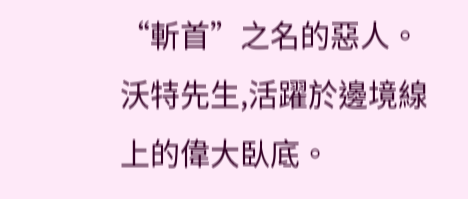“斬首”之名的惡人。
沃特先生,活躍於邊境線上的偉大臥底。